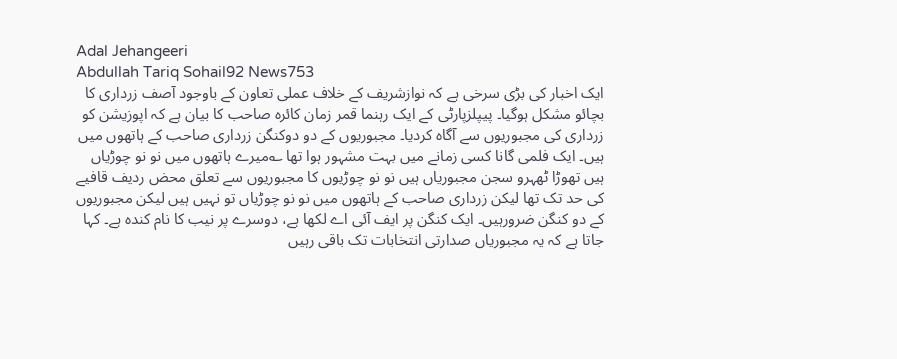Adal Jehangeeri
Abdullah Tariq Sohail92 News753
ایک اخبار کی بڑی سرخی ہے کہ نوازشریف کے خلاف عملی تعاون کے باوجود آصف زرداری کا بچائو مشکل ہوگیا۔ پیپلزپارٹی کے ایک رہنما قمر زمان کائرہ صاحب کا بیان ہے کہ اپوزیشن کو زرداری کی مجبوریوں سے آگاہ کردیا۔ مجبوریوں کے دو دوکنگن زرداری صاحب کے ہاتھوں میں ہیں۔ ایک فلمی گانا کسی زمانے میں بہت مشہور ہوا تھا ؎میرے ہاتھوں میں نو نو چوڑیاں ہیں تھوڑا ٹھہرو سجن مجبوریاں ہیں نو نو چوڑیوں کا مجبوریوں سے تعلق محض ردیف قافیے کی حد تک تھا لیکن زرداری صاحب کے ہاتھوں میں نو نو چوڑیاں تو نہیں ہیں لیکن مجبوریوں کے دو کنگن ضرورہیں۔ ایک کنگن پر ایف آئی اے لکھا ہے، دوسرے پر نیب کا نام کندہ ہے۔ کہا جاتا ہے کہ یہ مجبوریاں صدارتی انتخابات تک باقی رہیں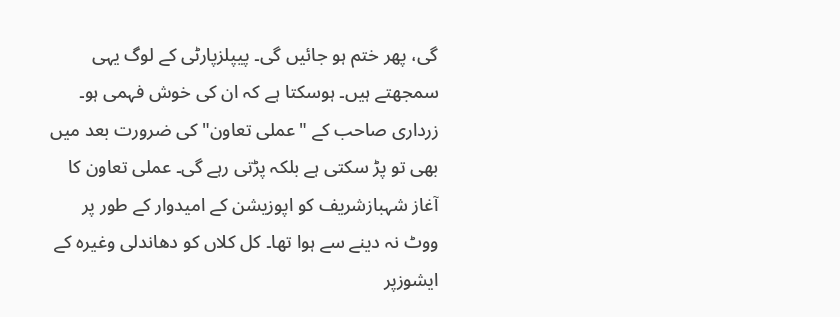گی، پھر ختم ہو جائیں گی۔ پیپلزپارٹی کے لوگ یہی سمجھتے ہیں۔ ہوسکتا ہے کہ ان کی خوش فہمی ہو۔ زرداری صاحب کے "عملی تعاون" کی ضرورت بعد میں بھی تو پڑ سکتی ہے بلکہ پڑتی رہے گی۔ عملی تعاون کا آغاز شہبازشریف کو اپوزیشن کے امیدوار کے طور پر ووٹ نہ دینے سے ہوا تھا۔ کل کلاں کو دھاندلی وغیرہ کے ایشوزپر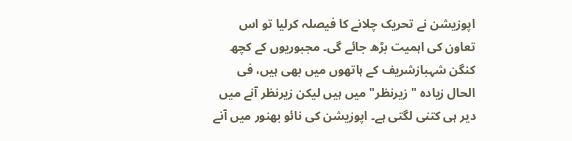اپوزیشن نے تحریک چلانے کا فیصلہ کرلیا تو اس تعاون کی اہمیت بڑھ جائے گی۔ مجبوریوں کے کچھ کنگن شہبازشریف کے ہاتھوں میں بھی ہیں، فی الحال زیادہ "زیرنظر" میں ہیں لیکن زیرنظر آنے میں دیر ہی کتنی لگتی ہے۔ اپوزیشن کی نائو بھنور میں آنے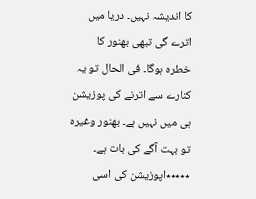کا اندیشہ نہیں۔ دریا میں اترے گی تبھی بھنور کا خطرہ ہوگا۔ فی الحال تو یہ کنارے سے اترنے کی پوزیشن ہی میں نہیں ہے۔ بھنور وغیرہ تو بہت آگے کی بات ہے۔ ٭٭٭٭٭اپوزیشن کی اسی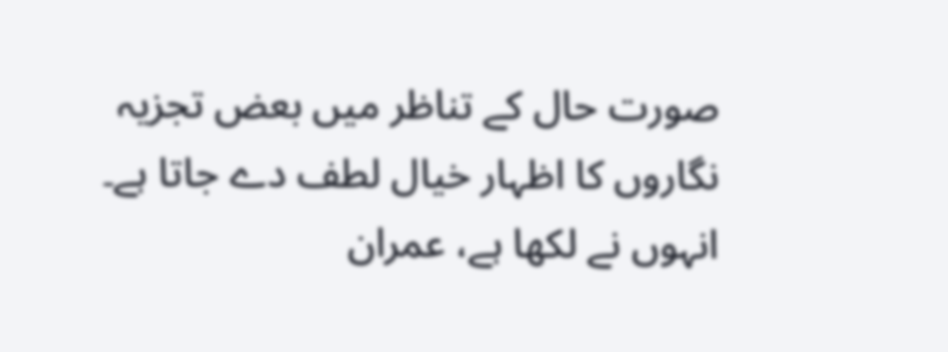صورت حال کے تناظر میں بعض تجزیہ نگاروں کا اظہار خیال لطف دے جاتا ہے۔ انہوں نے لکھا ہے، عمران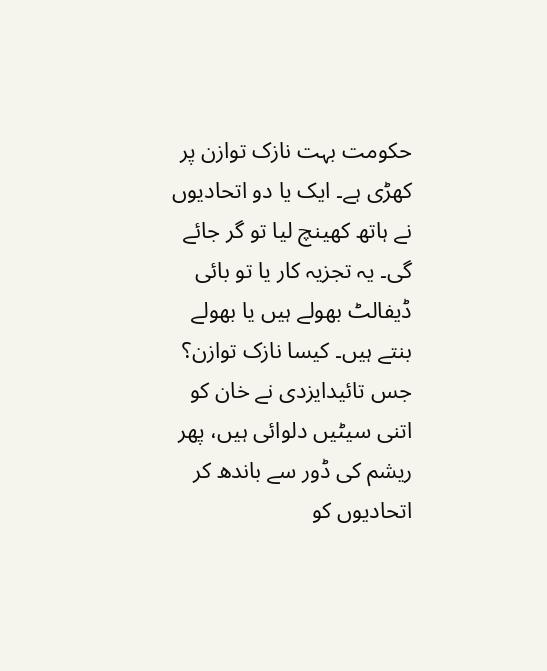حکومت بہت نازک توازن پر کھڑی ہے۔ ایک یا دو اتحادیوں نے ہاتھ کھینچ لیا تو گر جائے گی۔ یہ تجزیہ کار یا تو بائی ڈیفالٹ بھولے ہیں یا بھولے بنتے ہیں۔ کیسا نازک توازن؟ جس تائیدایزدی نے خان کو اتنی سیٹیں دلوائی ہیں، پھر ریشم کی ڈور سے باندھ کر اتحادیوں کو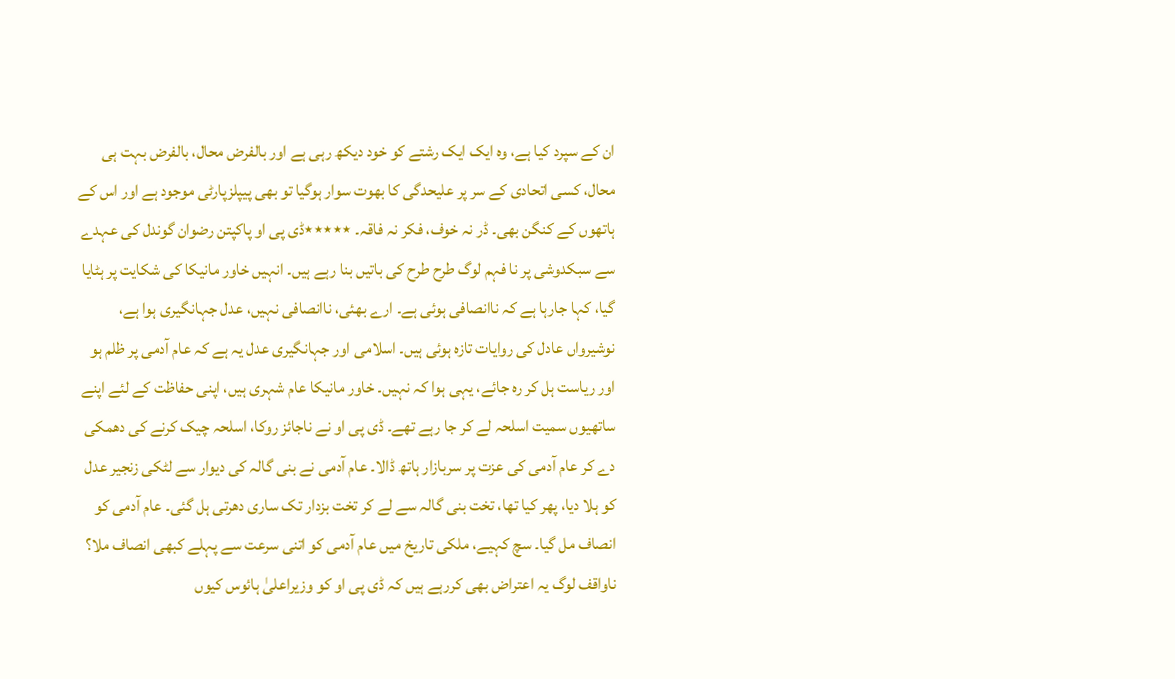ان کے سپرد کیا ہے، وہ ایک ایک رشتے کو خود دیکھ رہی ہے اور بالفرض محال، بالفرض بہت ہی محال، کسی اتحادی کے سر پر علیحدگی کا بھوت سوار ہوگیا تو بھی پیپلزپارٹی موجود ہے اور اس کے ہاتھوں کے کنگن بھی۔ ڈر نہ خوف، فکر نہ فاقہ۔ ٭٭٭٭٭ڈی پی او پاکپتن رضوان گوندل کی عہدے سے سبکدوشی پر نا فہم لوگ طرح طرح کی باتیں بنا رہے ہیں۔ انہیں خاور مانیکا کی شکایت پر ہٹایا گیا، کہا جارہا ہے کہ ناانصافی ہوئی ہے۔ ارے بھئی، ناانصافی نہیں، عدل جہانگیری ہوا ہے، نوشیرواں عادل کی روایات تازہ ہوئی ہیں۔ اسلامی اور جہانگیری عدل یہ ہے کہ عام آدمی پر ظلم ہو اور ریاست ہل کر رہ جائے، یہی ہوا کہ نہیں۔ خاور مانیکا عام شہری ہیں، اپنی حفاظت کے لئے اپنے ساتھیوں سمیت اسلحہ لے کر جا رہے تھے۔ ڈی پی او نے ناجائز روکا، اسلحہ چیک کرنے کی دھمکی دے کر عام آدمی کی عزت پر سربازار ہاتھ ڈالا۔ عام آدمی نے بنی گالہ کی دیوار سے لٹکی زنجیر عدل کو ہلا دیا، پھر کیا تھا، تخت بنی گالہ سے لے کر تخت بزدار تک ساری دھرتی ہل گئی۔ عام آدمی کو انصاف مل گیا۔ سچ کہیے، ملکی تاریخ میں عام آدمی کو اتنی سرعت سے پہلے کبھی انصاف ملا؟ ناواقف لوگ یہ اعتراض بھی کررہے ہیں کہ ڈی پی او کو وزیراعلیٰ ہائوس کیوں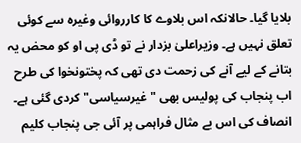بلایا گیا۔ حالانکہ اس بلاوے کا کارروائی وغیرہ سے کوئی تعلق نہیں ہے۔ وزیراعلیٰ بزدار نے تو ڈی پی او کو محض یہ بتانے کے لیے آنے کی زحمت دی تھی کہ پختونخوا کی طرح اب پنجاب کی پولیس بھی "غیرسیاسی" کردی گئی ہے۔ انصاف کی اس بے مثال فراہمی پر آئی جی پنجاب کلیم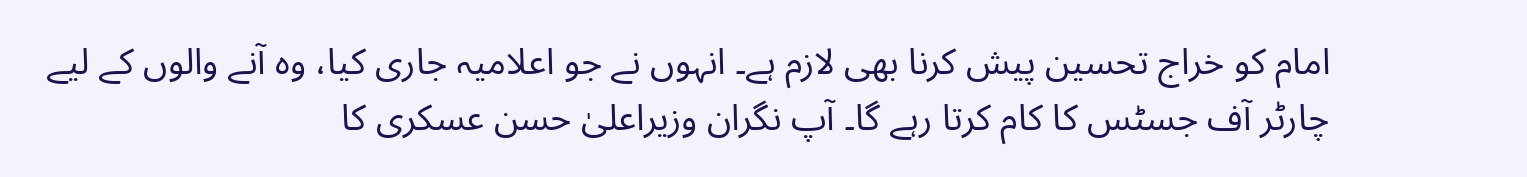امام کو خراج تحسین پیش کرنا بھی لازم ہے۔ انہوں نے جو اعلامیہ جاری کیا، وہ آنے والوں کے لیے چارٹر آف جسٹس کا کام کرتا رہے گا۔ آپ نگران وزیراعلیٰ حسن عسکری کا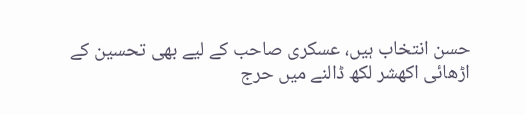حسن انتخاب ہیں، عسکری صاحب کے لیے بھی تحسین کے اڑھائی اکھشر لکھ ڈالنے میں حرج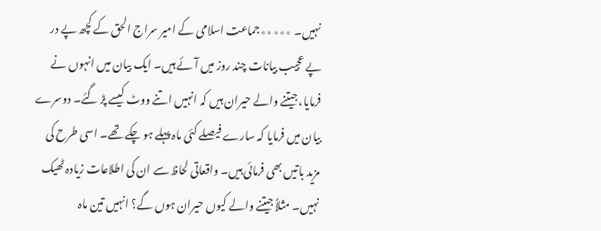نہیں۔ ٭٭٭٭٭جماعت اسلامی کے امیر سراج الحق کے کچھ پے در پے عجیب بیانات چند روز میں آئے ہیں۔ ایک بیان میں انہوں نے فرمایا، جیتنے والے حیران ہیں کہ انہیں اتنے ووٹ کیسے پڑ گئے۔ دوسرے بیان میں فرمایا کہ سارے فیصلے کئی ماہ پہلے ہو چکے تھے۔ اسی طرح کی مزید باتیں بھی فرمائی ہیں۔ واقعاتی لحاظ سے ان کی اطلاعات زیادہ ٹھیک نہیں۔ مثلاً جیتنے والے کیوں حیران ہوں گے؟ انہیں تین ماہ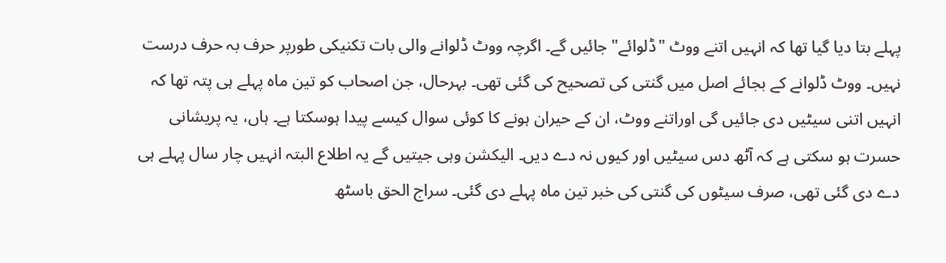پہلے بتا دیا گیا تھا کہ انہیں اتنے ووٹ "ڈلوائے" جائیں گے۔ اگرچہ ووٹ ڈلوانے والی بات تکنیکی طورپر حرف بہ حرف درست نہیں۔ ووٹ ڈلوانے کے بجائے اصل میں گنتی کی تصحیح کی گئی تھی۔ بہرحال، جن اصحاب کو تین ماہ پہلے ہی پتہ تھا کہ انہیں اتنی سیٹیں دی جائیں گی اوراتنے ووٹ، ان کے حیران ہونے کا کوئی سوال کیسے پیدا ہوسکتا ہے۔ ہاں، یہ پریشانی حسرت ہو سکتی ہے کہ آٹھ دس سیٹیں اور کیوں نہ دے دیں۔ الیکشن وہی جیتیں گے یہ اطلاع البتہ انہیں چار سال پہلے ہی دے دی گئی تھی، صرف سیٹوں کی گنتی کی خبر تین ماہ پہلے دی گئی۔ سراج الحق باسٹھ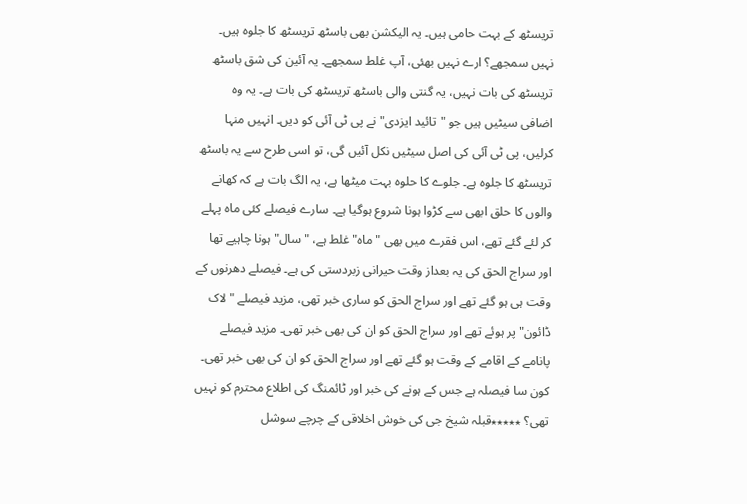تریسٹھ کے بہت حامی ہیں۔ یہ الیکشن بھی باسٹھ تریسٹھ کا جلوہ ہیں۔ نہیں سمجھے؟ ارے نہیں بھئی، آپ غلط سمجھے۔ یہ آئین کی شق باسٹھ تریسٹھ کی بات نہیں، یہ گنتی والی باسٹھ تریسٹھ کی بات ہے۔ یہ وہ اضافی سیٹیں ہیں جو "تائید ایزدی" نے پی ٹی آئی کو دیں۔ انہیں منہا کرلیں، پی ٹی آئی کی اصل سیٹیں نکل آئیں گی، تو اسی طرح سے یہ باسٹھ تریسٹھ کا جلوہ ہے۔ جلوے کا حلوہ بہت میٹھا ہے، یہ الگ بات ہے کہ کھانے والوں کا حلق ابھی سے کڑوا ہونا شروع ہوگیا ہے۔ سارے فیصلے کئی ماہ پہلے کر لئے گئے تھے، اس فقرے میں بھی "ماہ" غلط ہے، "سال" ہونا چاہیے تھا اور سراج الحق کی یہ بعداز وقت حیرانی زبردستی کی ہے۔ فیصلے دھرنوں کے وقت ہی ہو گئے تھے اور سراج الحق کو ساری خبر تھی، مزید فیصلے "لاک ڈائون" پر ہوئے تھے اور سراج الحق کو ان کی بھی خبر تھی۔ مزید فیصلے پانامے کے اقامے کے وقت ہو گئے تھے اور سراج الحق کو ان کی بھی خبر تھی۔ کون سا فیصلہ ہے جس کے ہونے کی خبر اور ٹائمنگ کی اطلاع محترم کو نہیں تھی؟ ٭٭٭٭٭قبلہ شیخ جی کی خوش اخلاقی کے چرچے سوشل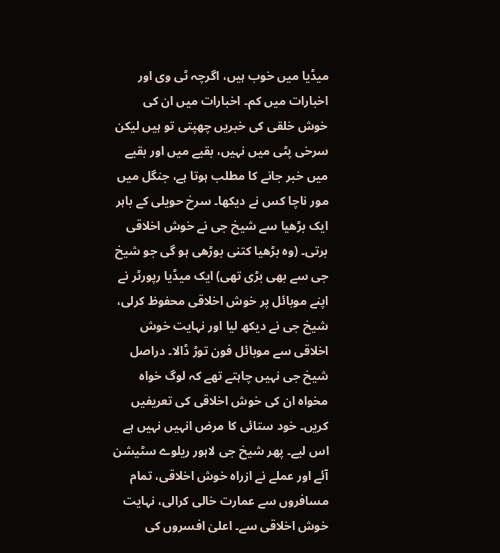میڈیا میں خوب ہیں، اگرچہ ٹی وی اور اخبارات میں کم۔ اخبارات میں ان کی خوش خلقی کی خبریں چھپتی تو ہیں لیکن سرخی پٹی میں نہیں، بقیے میں اور بقیے میں خبر جانے کا مطلب ہوتا ہے، جنگل میں مور ناچا کس نے دیکھا۔ سرخ حویلی کے باہر ایک بڑھیا سے شیخ جی نے خوش اخلاقی برتی۔ (وہ بڑھیا کتنی بوڑھی ہو گی جو شیخ جی سے بھی بڑی تھی) ایک میڈیا رپورٹر نے اپنے موبائل پر خوش اخلاقی محفوظ کرلی، شیخ جی نے دیکھ لیا اور نہایت خوش اخلاقی سے موبائل فون توڑ ڈالا۔ دراصل شیخ جی نہیں چاہتے تھے کہ لوگ خواہ مخواہ ان کی خوش اخلاقی کی تعریفیں کریں۔ خود ستائی کا مرض انہیں نہیں ہے اس لیے۔ پھر شیخ جی لاہور ریلوے سٹیشن آئے اور عملے نے ازراہ خوش اخلاقی، تمام مسافروں سے عمارت خالی کرالی، نہایت خوش اخلاقی سے۔ اعلیٰ افسروں کی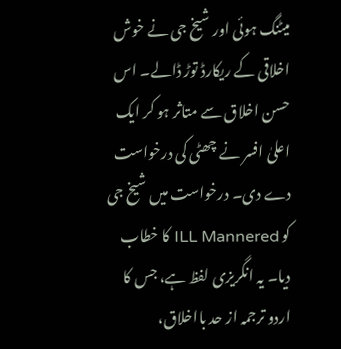میٹنگ ہوئی اور شیخ جی نے خوش اخلاقی کے ریکارڈ توڑ ڈالے۔ اس حسن اخلاق سے متاثر ہو کر ایک اعلیٰ افسر نے چھٹی کی درخواست دے دی۔ درخواست میں شیخ جی کو ILL Mannered کا خطاب دیا۔ یہ انگریزی لفظ ہے، جس کا اردو ترجمہ از حد بااخلاق،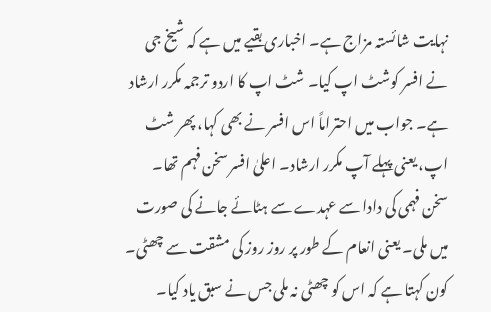نہایت شائستہ مزاج ہے۔ اخباری بقیے میں ہے کہ شیخ جی نے افسر کوشٹ اپ کیا۔ شٹ اپ کا اردو ترجمہ مکرر ارشاد ہے۔ جواب میں احتراماً اس افسر نے بھی کہا، پھر شٹ اپ، یعنی پہلے آپ مکرر ارشاد۔ اعلیٰ افسر سخن فہم تھا۔ سخن فہمی کی دادا سے عہدے سے ہٹائے جانے کی صورت میں ملی۔ یعنی انعام کے طور پر روز روز کی مشقت سے چھٹی۔ کون کہتا ہے کہ اس کو چھٹی نہ ملی جس نے سبق یاد کیا۔